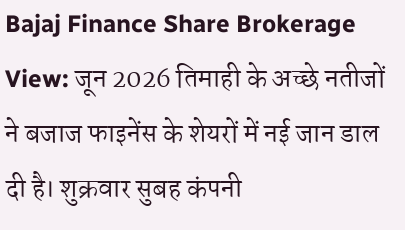Bajaj Finance Share Brokerage View: जून 2026 तिमाही के अच्छे नतीजों ने बजाज फाइनेंस के शेयरों में नई जान डाल दी है। शुक्रवार सुबह कंपनी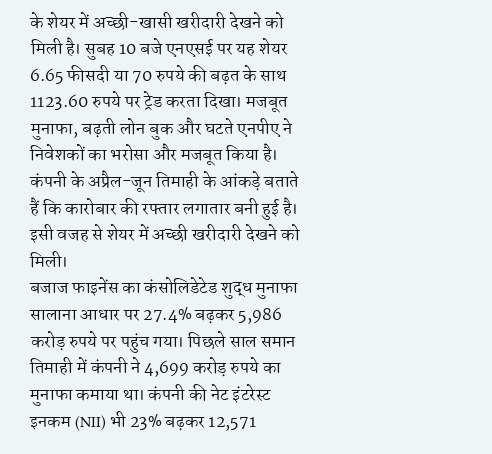के शेयर में अच्छी-खासी खरीदारी देखने को मिली है। सुबह 10 बजे एनएसई पर यह शेयर 6.65 फीसदी या 70 रुपये की बढ़त के साथ 1123.60 रुपये पर ट्रेड करता दिखा। मजबूत मुनाफा, बढ़ती लोन बुक और घटते एनपीए ने निवेशकों का भरोसा और मजबूत किया है। कंपनी के अप्रैल-जून तिमाही के आंकड़े बताते हैं कि कारोबार की रफ्तार लगातार बनी हुई है। इसी वजह से शेयर में अच्छी खरीदारी देखने को मिली।
बजाज फाइनेंस का कंसोलिडेटेड शुद्ध मुनाफा सालाना आधार पर 27.4% बढ़कर 5,986 करोड़ रुपये पर पहुंच गया। पिछले साल समान तिमाही में कंपनी ने 4,699 करोड़ रुपये का मुनाफा कमाया था। कंपनी की नेट इंटरेस्ट इनकम (NII) भी 23% बढ़कर 12,571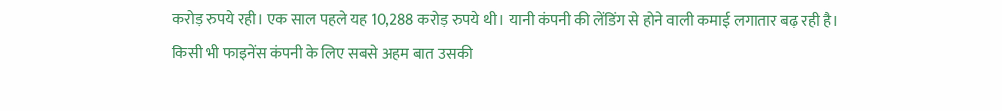करोड़ रुपये रही। एक साल पहले यह 10,288 करोड़ रुपये थी। यानी कंपनी की लेंडिंग से होने वाली कमाई लगातार बढ़ रही है।
किसी भी फाइनेंस कंपनी के लिए सबसे अहम बात उसकी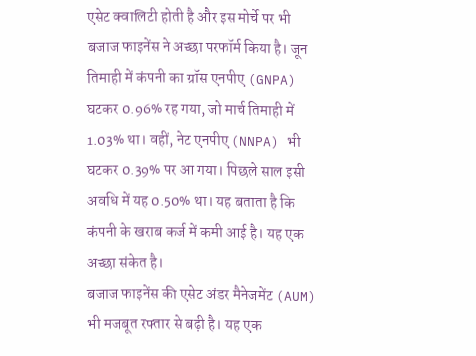एसेट क्वालिटी होती है और इस मोर्चे पर भी बजाज फाइनेंस ने अच्छा परफॉर्म किया है। जून तिमाही में कंपनी का ग्रॉस एनपीए (GNPA) घटकर 0.96% रह गया, जो मार्च तिमाही में 1.03% था। वहीं, नेट एनपीए (NNPA) भी घटकर 0.39% पर आ गया। पिछले साल इसी अवधि में यह 0.50% था। यह बताता है कि कंपनी के खराब कर्ज में कमी आई है। यह एक अच्छा संकेत है।
बजाज फाइनेंस की एसेट अंडर मैनेजमेंट (AUM) भी मजबूत रफ्तार से बढ़ी है। यह एक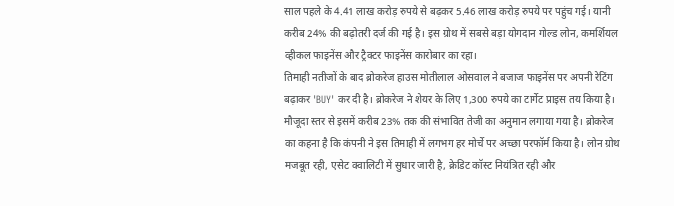साल पहले के 4.41 लाख करोड़ रुपये से बढ़कर 5.46 लाख करोड़ रुपये पर पहुंच गई। यानी करीब 24% की बढ़ोतरी दर्ज की गई है। इस ग्रोथ में सबसे बड़ा योगदान गोल्ड लोन, कमर्शियल व्हीकल फाइनेंस और ट्रैक्टर फाइनेंस कारोबार का रहा।
तिमाही नतीजों के बाद ब्रोकरेज हाउस मोतीलाल ओसवाल ने बजाज फाइनेंस पर अपनी रेटिंग बढ़ाकर 'BUY' कर दी है। ब्रोकरेज ने शेयर के लिए 1,300 रुपये का टार्गेट प्राइस तय किया है। मौजूदा स्तर से इसमें करीब 23% तक की संभावित तेजी का अनुमान लगाया गया है। ब्रोकरेज का कहना है कि कंपनी ने इस तिमाही में लगभग हर मोर्चे पर अच्छा परफॉर्म किया है। लोन ग्रोथ मजबूत रही, एसेट क्वालिटी में सुधार जारी है, क्रेडिट कॉस्ट नियंत्रित रही और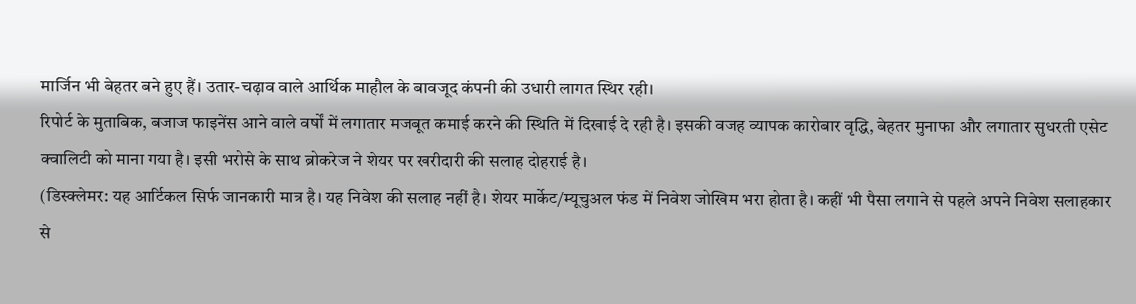मार्जिन भी बेहतर बने हुए हैं। उतार-चढ़ाव वाले आर्थिक माहौल के बावजूद कंपनी की उधारी लागत स्थिर रही।
रिपोर्ट के मुताबिक, बजाज फाइनेंस आने वाले वर्षों में लगातार मजबूत कमाई करने की स्थिति में दिखाई दे रही है। इसकी वजह व्यापक कारोबार वृद्धि, बेहतर मुनाफा और लगातार सुधरती एसेट क्वालिटी को माना गया है। इसी भरोसे के साथ ब्रोकरेज ने शेयर पर खरीदारी की सलाह दोहराई है।
(डिस्क्लेमर: यह आर्टिकल सिर्फ जानकारी मात्र है। यह निवेश की सलाह नहीं है। शेयर मार्केट/म्यूचुअल फंड में निवेश जोखिम भरा होता है। कहीं भी पैसा लगाने से पहले अपने निवेश सलाहकार से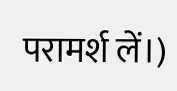परामर्श लें।)